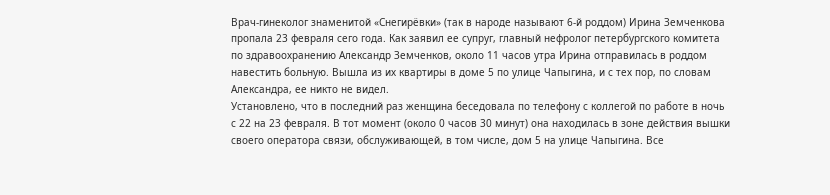Врач-гинеколог знаменитой «Снегирёвки» (так в народе называют 6-й роддом) Ирина Земченкова пропала 23 февраля сего года. Как заявил ее супруг, главный нефролог петербургского комитета по здравоохранению Александр Земченков, около 11 часов утра Ирина отправилась в роддом навестить больную. Вышла из их квартиры в доме 5 по улице Чапыгина, и с тех пор, по словам Александра, ее никто не видел.
Установлено, что в последний раз женщина беседовала по телефону с коллегой по работе в ночь с 22 на 23 февраля. В тот момент (около 0 часов 30 минут) она находилась в зоне действия вышки своего оператора связи, обслуживающей, в том числе, дом 5 на улице Чапыгина. Все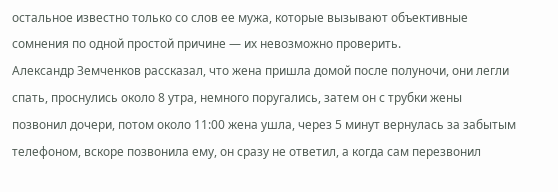остальное известно только со слов ее мужа, которые вызывают объективные сомнения по одной простой причине — их невозможно проверить.
Александр Земченков рассказал, что жена пришла домой после полуночи, они легли спать, проснулись около 8 утра, немного поругались, затем он с трубки жены позвонил дочери, потом около 11:00 жена ушла, через 5 минут вернулась за забытым телефоном, вскоре позвонила ему, он сразу не ответил, а когда сам перезвонил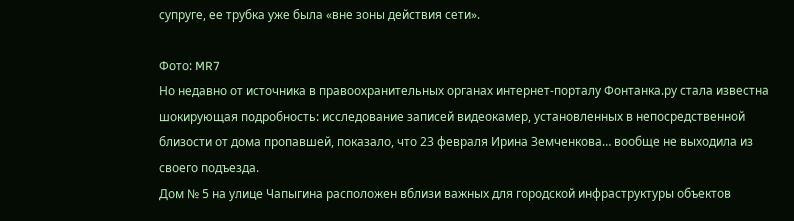супруге, ее трубка уже была «вне зоны действия сети».

Фото: MR7
Но недавно от источника в правоохранительных органах интернет-порталу Фонтанка.ру стала известна шокирующая подробность: исследование записей видеокамер, установленных в непосредственной близости от дома пропавшей, показало, что 23 февраля Ирина Земченкова… вообще не выходила из своего подъезда.
Дом № 5 на улице Чапыгина расположен вблизи важных для городской инфраструктуры объектов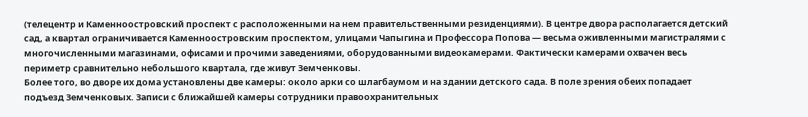(телецентр и Каменноостровский проспект с расположенными на нем правительственными резиденциями). В центре двора располагается детский сад, а квартал ограничивается Каменноостровским проспектом, улицами Чапыгина и Профессора Попова — весьма оживленными магистралями с многочисленными магазинами, офисами и прочими заведениями, оборудованными видеокамерами. Фактически камерами охвачен весь периметр сравнительно небольшого квартала, где живут Земченковы.
Более того, во дворе их дома установлены две камеры: около арки со шлагбаумом и на здании детского сада. В поле зрения обеих попадает подъезд Земченковых. Записи с ближайшей камеры сотрудники правоохранительных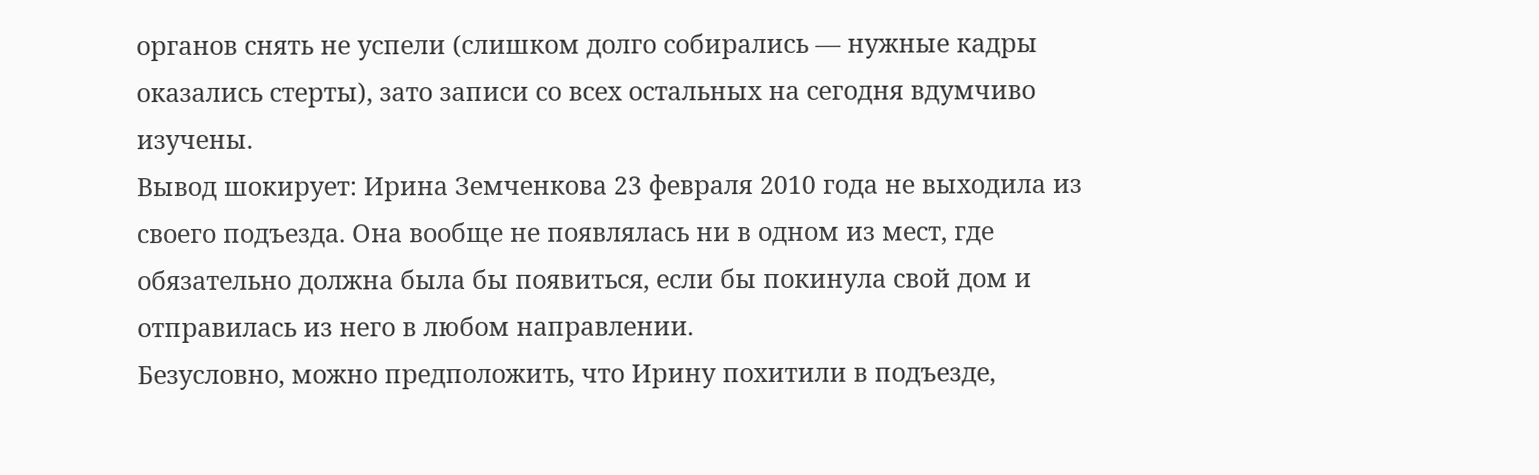органов снять не успели (слишком долго собирались — нужные кадры оказались стерты), зато записи со всех остальных на сегодня вдумчиво изучены.
Вывод шокирует: Ирина Земченкова 23 февраля 2010 года не выходила из своего подъезда. Она вообще не появлялась ни в одном из мест, где обязательно должна была бы появиться, если бы покинула свой дом и отправилась из него в любом направлении.
Безусловно, можно предположить, что Ирину похитили в подъезде,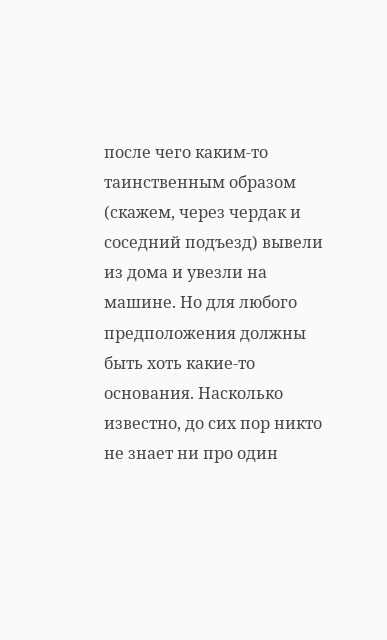после чего каким-то таинственным образом (скажем, через чердак и соседний подъезд) вывели из дома и увезли на машине. Но для любого предположения должны быть хоть какие-то основания. Насколько известно, до сих пор никто не знает ни про один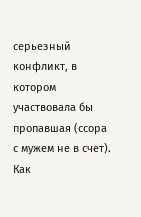серьезный конфликт, в котором участвовала бы пропавшая (ссора с мужем не в счет).
Как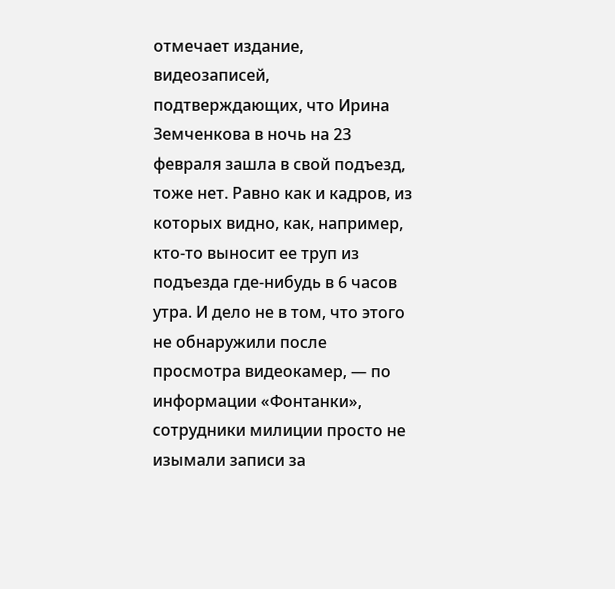отмечает издание, видеозаписей, подтверждающих, что Ирина Земченкова в ночь на 23 февраля зашла в свой подъезд, тоже нет. Равно как и кадров, из которых видно, как, например, кто-то выносит ее труп из подъезда где-нибудь в 6 часов утра. И дело не в том, что этого не обнаружили после просмотра видеокамер, — по информации «Фонтанки», сотрудники милиции просто не изымали записи за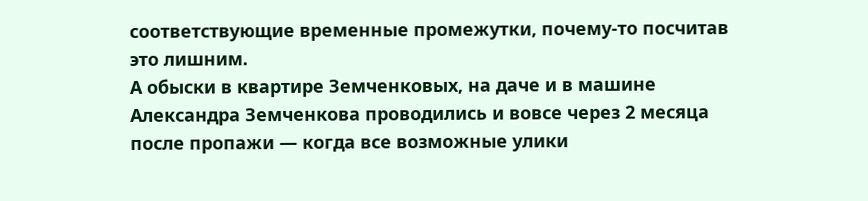соответствующие временные промежутки, почему-то посчитав это лишним.
А обыски в квартире Земченковых, на даче и в машине Александра Земченкова проводились и вовсе через 2 месяца после пропажи — когда все возможные улики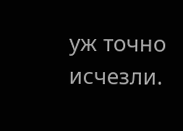уж точно исчезли.